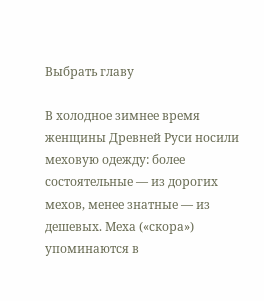Выбрать главу

В холодное зимнее время женщины Древней Руси носили меховую одежду: более состоятельные — из дорогих мехов, менее знатные — из дешевых. Меха («скора») упоминаются в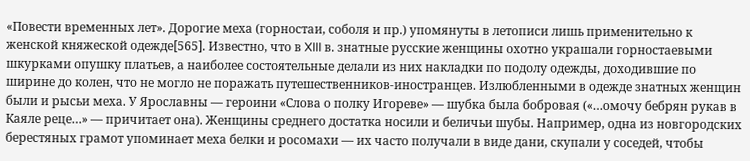«Повести временных лет». Дорогие меха (горностаи, соболя и пр.) упомянуты в летописи лишь применительно к женской княжеской одежде[565]. Известно, что в XIII в. знатные русские женщины охотно украшали горностаевыми шкурками опушку платьев, а наиболее состоятельные делали из них накладки по подолу одежды, доходившие по ширине до колен, что не могло не поражать путешественников-иностранцев. Излюбленными в одежде знатных женщин были и рысьи меха. У Ярославны — героини «Слова о полку Игореве» — шубка была бобровая («…омочу бебрян рукав в Каяле реце…» — причитает она). Женщины среднего достатка носили и беличьи шубы. Например, одна из новгородских берестяных грамот упоминает меха белки и росомахи — их часто получали в виде дани, скупали у соседей, чтобы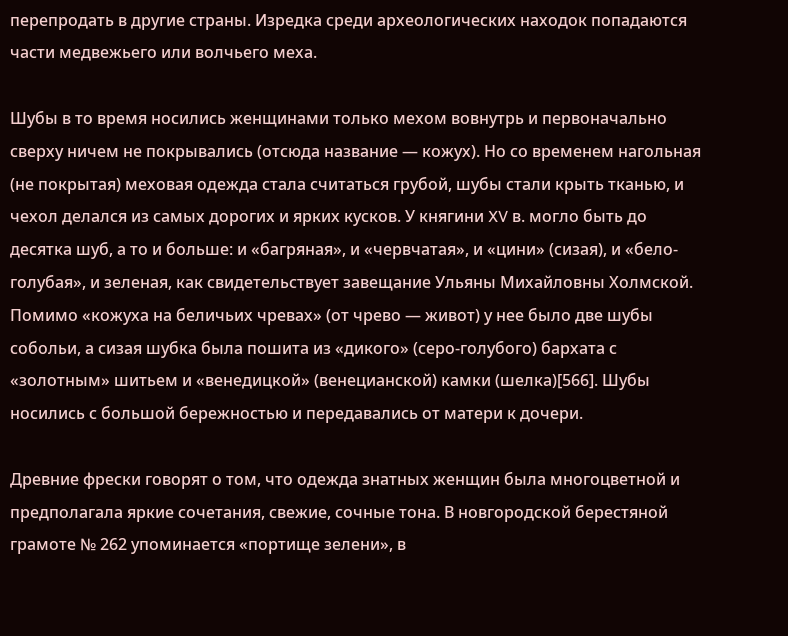перепродать в другие страны. Изредка среди археологических находок попадаются части медвежьего или волчьего меха.

Шубы в то время носились женщинами только мехом вовнутрь и первоначально сверху ничем не покрывались (отсюда название — кожух). Но со временем нагольная (не покрытая) меховая одежда стала считаться грубой, шубы стали крыть тканью, и чехол делался из самых дорогих и ярких кусков. У княгини XV в. могло быть до десятка шуб, а то и больше: и «багряная», и «червчатая», и «цини» (сизая), и «бело-голубая», и зеленая, как свидетельствует завещание Ульяны Михайловны Холмской. Помимо «кожуха на беличьих чревах» (от чрево — живот) у нее было две шубы собольи, а сизая шубка была пошита из «дикого» (серо-голубого) бархата с «золотным» шитьем и «венедицкой» (венецианской) камки (шелка)[566]. Шубы носились с большой бережностью и передавались от матери к дочери.

Древние фрески говорят о том, что одежда знатных женщин была многоцветной и предполагала яркие сочетания, свежие, сочные тона. В новгородской берестяной грамоте № 262 упоминается «портище зелени», в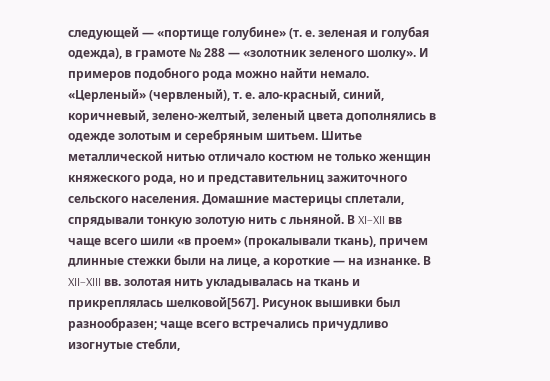следующей — «портище голубине» (т. е. зеленая и голубая одежда), в грамоте № 288 — «золотник зеленого шолку». И примеров подобного рода можно найти немало. «Церленый» (червленый), т. е. ало-красный, синий, коричневый, зелено-желтый, зеленый цвета дополнялись в одежде золотым и серебряным шитьем. Шитье металлической нитью отличало костюм не только женщин княжеского рода, но и представительниц зажиточного сельского населения. Домашние мастерицы сплетали, спрядывали тонкую золотую нить с льняной. В XI–XII вв чаще всего шили «в проем» (прокалывали ткань), причем длинные стежки были на лице, а короткие — на изнанке. В XII–XIII вв. золотая нить укладывалась на ткань и прикреплялась шелковой[567]. Рисунок вышивки был разнообразен; чаще всего встречались причудливо изогнутые стебли,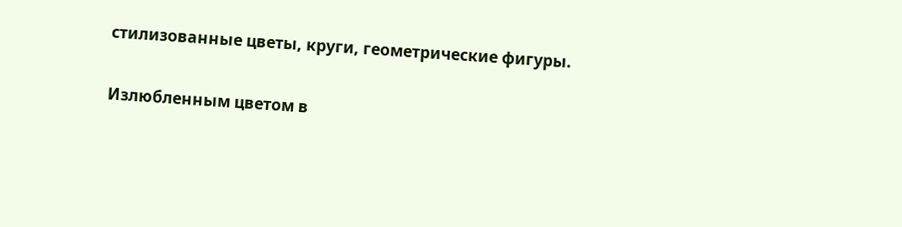стилизованные цветы, круги, геометрические фигуры.

Излюбленным цветом в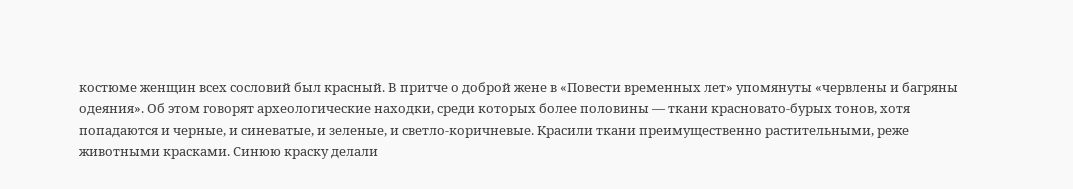костюме женщин всех сословий был красный. В притче о доброй жене в «Повести временных лет» упомянуты «червлены и багряны одеяния». Об этом говорят археологические находки, среди которых более половины — ткани красновато-бурых тонов, хотя попадаются и черные, и синеватые, и зеленые, и светло-коричневые. Красили ткани преимущественно растительными, реже животными красками. Синюю краску делали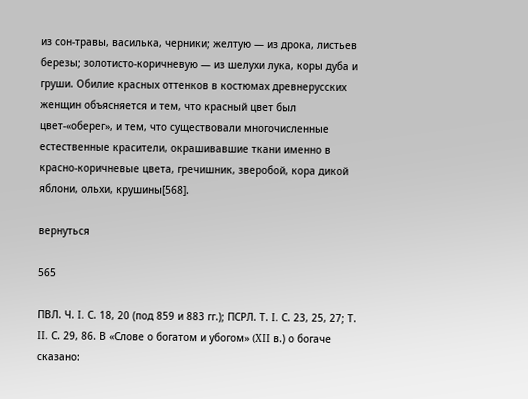из сон-травы, василька, черники; желтую — из дрока, листьев березы; золотисто-коричневую — из шелухи лука, коры дуба и груши. Обилие красных оттенков в костюмах древнерусских женщин объясняется и тем, что красный цвет был цвет-«оберег», и тем, что существовали многочисленные естественные красители, окрашивавшие ткани именно в красно-коричневые цвета, гречишник, зверобой, кора дикой яблони, ольхи, крушины[568].

вернуться

565

ПВЛ. Ч. I. С. 18, 20 (под 859 и 883 гг.); ПСРЛ. Т. I. С. 23, 25, 27; Т. II. С. 29, 86. В «Слове о богатом и убогом» (XII в.) о богаче сказано: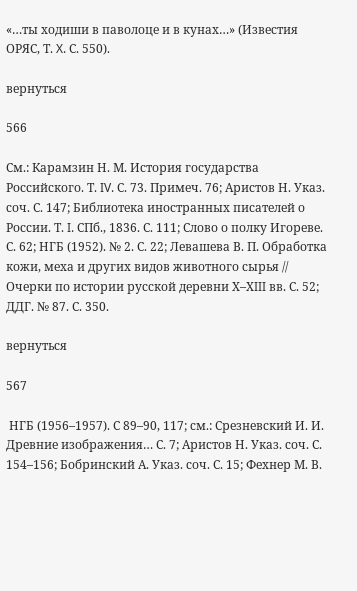«…ты ходиши в паволоце и в кунах…» (Известия ОРЯС, Т. X. С. 550).

вернуться

566

См.: Карамзин Н. М. История государства Российского. Т. IV. С. 73. Примеч. 76; Аристов Н. Указ. соч. С. 147; Библиотека иностранных писателей о России. Т. I. СПб., 1836. С. 111; Слово о полку Игореве. С. 62; НГБ (1952). № 2. С. 22; Левашева В. П. Обработка кожи, меха и других видов животного сырья // Очерки по истории русской деревни Х–ХIII вв. С. 52; ДДГ. № 87. С. 350.

вернуться

567

 НГБ (1956–1957). С 89–90, 117; см.: Срезневский И. И. Древние изображения… С. 7; Аристов Н. Указ. соч. С. 154–156; Бобринский А. Указ. соч. С. 15; Фехнер М. В.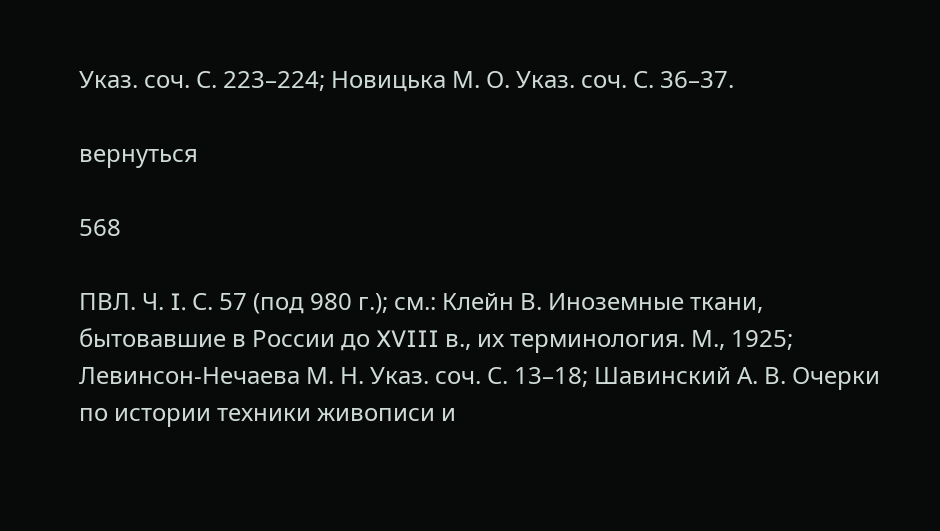Указ. соч. С. 223–224; Новицька М. О. Указ. соч. С. 36–37.

вернуться

568

ПВЛ. Ч. I. С. 57 (под 980 г.); см.: Клейн В. Иноземные ткани, бытовавшие в России до XVIII в., их терминология. М., 1925; Левинсон-Нечаева М. Н. Указ. соч. С. 13–18; Шавинский А. В. Очерки по истории техники живописи и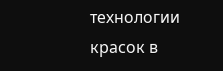технологии красок в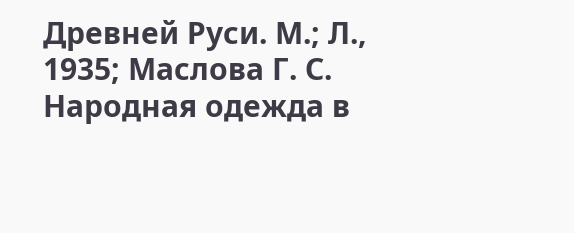Древней Руси. М.; Л., 1935; Маслова Г. С. Народная одежда в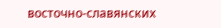восточно-славянских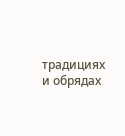традициях и обрядах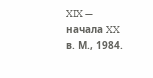XIX — начала XX в. М., 1984.